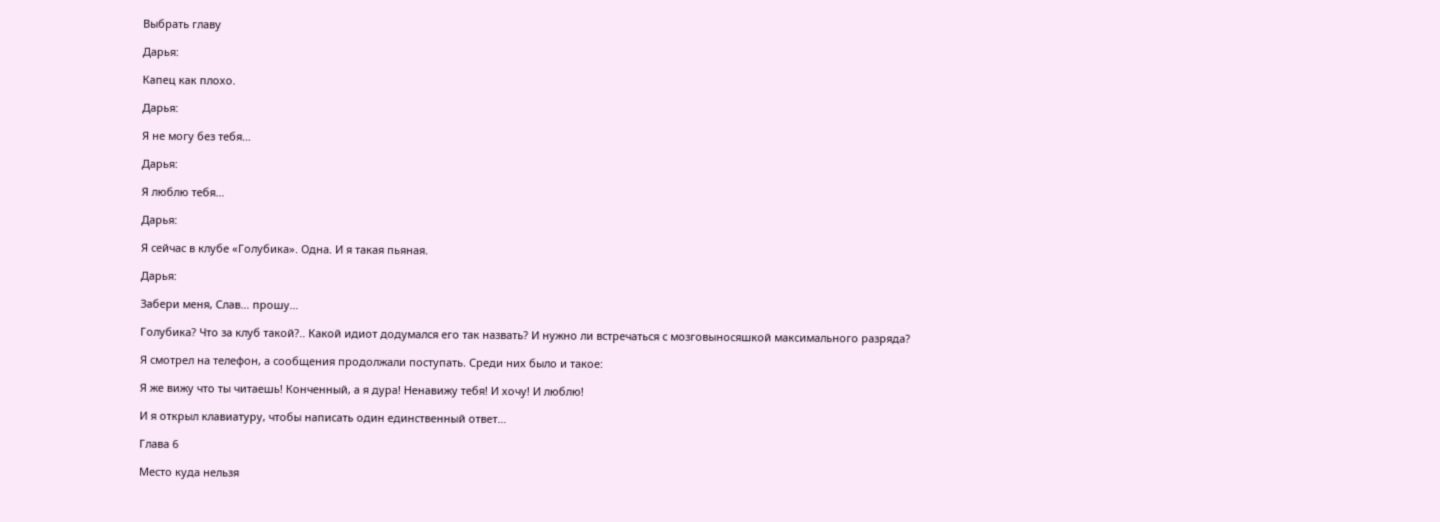Выбрать главу

Дарья:

Капец как плохо.

Дарья:

Я не могу без тебя…

Дарья:

Я люблю тебя…

Дарья:

Я сейчас в клубе «Голубика». Одна. И я такая пьяная.

Дарья:

Забери меня, Слав… прошу…

Голубика? Что за клуб такой?.. Какой идиот додумался его так назвать? И нужно ли встречаться с мозговыносяшкой максимального разряда?

Я смотрел на телефон, а сообщения продолжали поступать. Среди них было и такое:

Я же вижу что ты читаешь! Конченный, а я дура! Ненавижу тебя! И хочу! И люблю!

И я открыл клавиатуру, чтобы написать один единственный ответ…

Глава 6

Место куда нельзя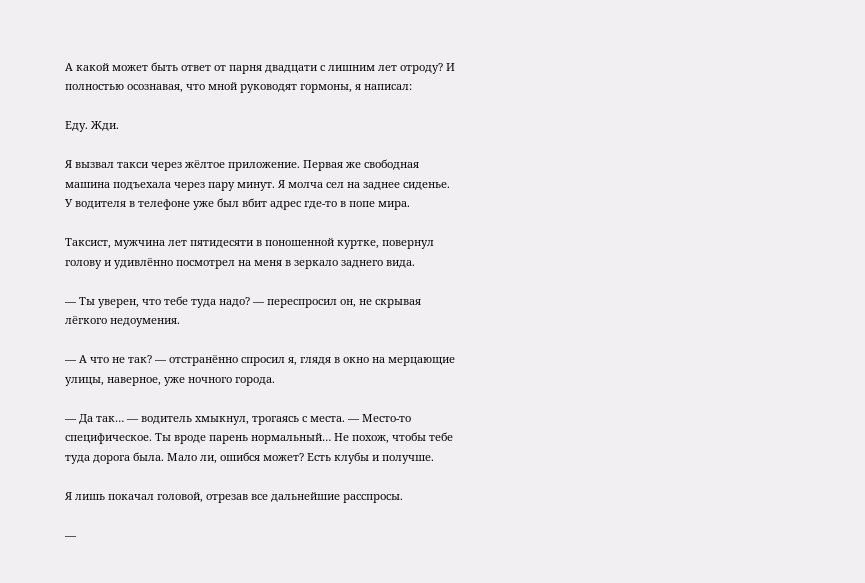А какой может быть ответ от парня двадцати с лишним лет отроду? И полностью осознавая, что мной руководят гормоны, я написал:

Еду. Жди.

Я вызвал такси через жёлтое приложение. Первая же свободная машина подъехала через пару минут. Я молча сел на заднее сиденье. У водителя в телефоне уже был вбит адрес где-то в попе мира.

Таксист, мужчина лет пятидесяти в поношенной куртке, повернул голову и удивлённо посмотрел на меня в зеркало заднего вида.

— Ты уверен, что тебе туда надо? — переспросил он, не скрывая лёгкого недоумения.

— А что не так? — отстранённо спросил я, глядя в окно на мерцающие улицы, наверное, уже ночного города.

— Да так… — водитель хмыкнул, трогаясь с места. — Место-то специфическое. Ты вроде парень нормальный… Не похож, чтобы тебе туда дорога была. Мало ли, ошибся может? Есть клубы и получше.

Я лишь покачал головой, отрезав все дальнейшие расспросы.

—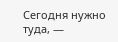Сегодня нужно туда, —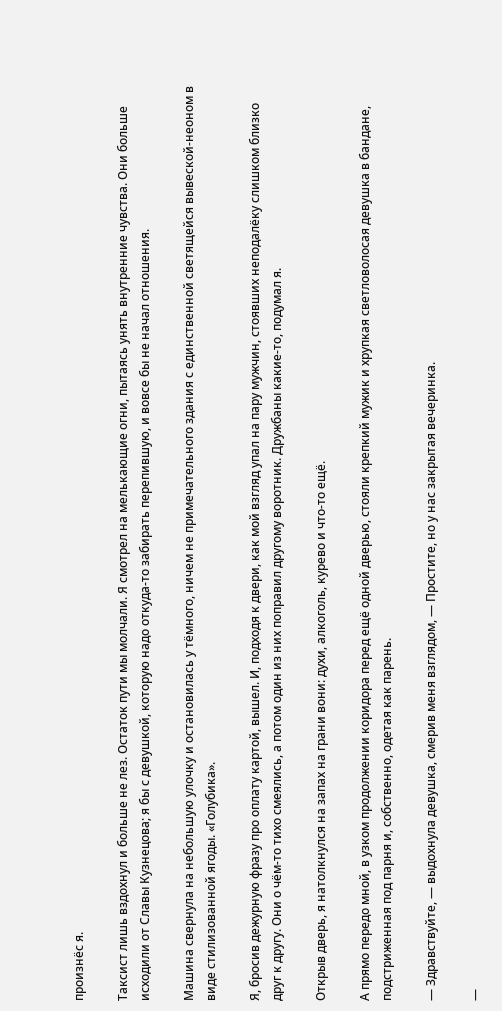произнёс я.

Таксист лишь вздохнул и больше не лез. Остаток пути мы молчали. Я смотрел на мелькающие огни, пытаясь унять внутренние чувства. Они больше исходили от Славы Кузнецова; я бы с девушкой, которую надо откуда-то забирать перепившую, и вовсе бы не начал отношения.

Машина свернула на небольшую улочку и остановилась у тёмного, ничем не примечательного здания с единственной светящейся вывеской-неоном в виде стилизованной ягоды. «Голубика».

Я, бросив дежурную фразу про оплату картой, вышел. И, подходя к двери, как мой взгляд упал на пару мужчин, стоявших неподалёку слишком близко друг к другу. Они о чём-то тихо смеялись, а потом один из них поправил другому воротник. Дружбаны какие-то, подумал я.

Открыв дверь, я натолкнулся на запах на грани вони: духи, алкоголь, курево и что-то ещё.

А прямо передо мной, в узком продолжении коридора перед ещё одной дверью, стояли крепкий мужик и хрупкая светловолосая девушка в бандане, подстриженная под парня и, собственно, одетая как парень.

— Здравствуйте, — выдохнула девушка, смерив меня взглядом, — Простите, но у нас закрытая вечеринка.

—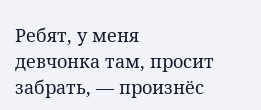Ребят, у меня девчонка там, просит забрать, — произнёс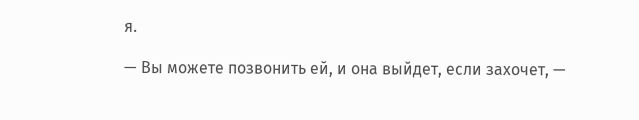я.

— Вы можете позвонить ей, и она выйдет, если захочет, —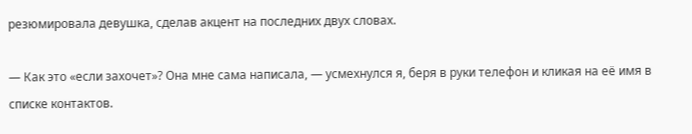резюмировала девушка, сделав акцент на последних двух словах.

— Как это «если захочет»? Она мне сама написала, — усмехнулся я, беря в руки телефон и кликая на её имя в списке контактов.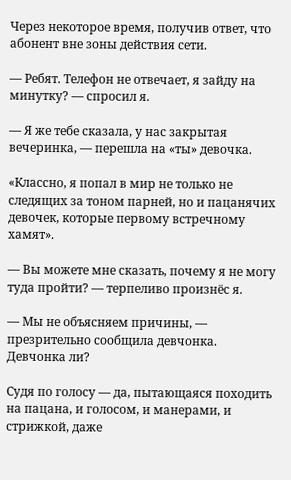Через некоторое время, получив ответ, что абонент вне зоны действия сети.

— Ребят. Телефон не отвечает, я зайду на минутку? — спросил я.

— Я же тебе сказала, у нас закрытая вечеринка, — перешла на «ты» девочка.

«Классно, я попал в мир не только не следящих за тоном парней, но и пацанячих девочек, которые первому встречному хамят».

— Вы можете мне сказать, почему я не могу туда пройти? — терпеливо произнёс я.

— Мы не объясняем причины, — презрительно сообщила девчонка. Девчонка ли?

Судя по голосу — да, пытающаяся походить на пацана, и голосом, и манерами, и стрижкой, даже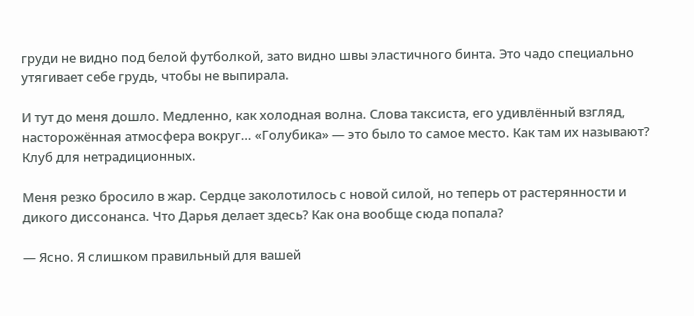груди не видно под белой футболкой, зато видно швы эластичного бинта. Это чадо специально утягивает себе грудь, чтобы не выпирала.

И тут до меня дошло. Медленно, как холодная волна. Слова таксиста, его удивлённый взгляд, насторожённая атмосфера вокруг… «Голубика» — это было то самое место. Как там их называют? Клуб для нетрадиционных.

Меня резко бросило в жар. Сердце заколотилось с новой силой, но теперь от растерянности и дикого диссонанса. Что Дарья делает здесь? Как она вообще сюда попала?

— Ясно. Я слишком правильный для вашей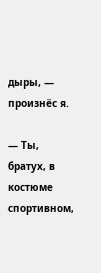дыры, — произнёс я.

— Ты, братух, в костюме спортивном,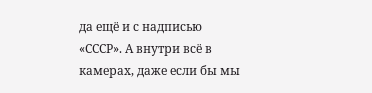да ещё и с надписью «СССР». А внутри всё в камерах, даже если бы мы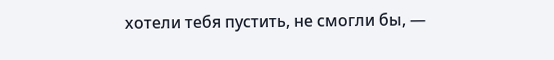хотели тебя пустить, не смогли бы, —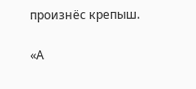произнёс крепыш.

«А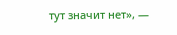тут значит нет», —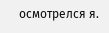осмотрелся я.